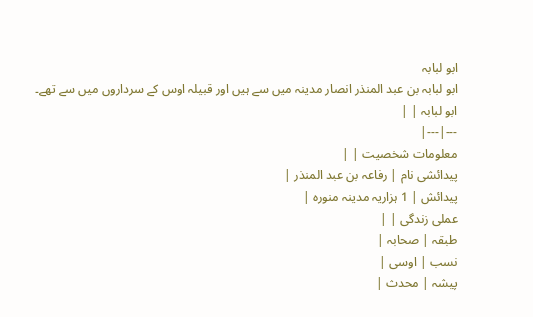ابو لبابہ
ابو لبابہ بن عبد المنذر انصار مدینہ میں سے ہیں اور قبیلہ اوس کے سرداروں میں سے تھے۔
ابو لبابہ | |
---|---|
معلومات شخصیت | |
پیدائشی نام | رفاعہ بن عبد المنذر |
پیدائش | 1 ہزاریہ مدینہ منورہ |
عملی زندگی | |
طبقہ | صحابہ |
نسب | اوسی |
پیشہ | محدث |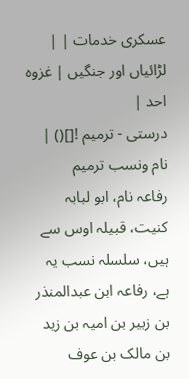عسکری خدمات | |
لڑائیاں اور جنگیں | غزوہ احد |
درستی - ترمیم ![]() |
نام ونسب ترميم
رفاعہ نام، ابو لبابہ کنیت، قبیلہ اوس سے ہیں، سلسلہ نسب یہ ہے، رفاعہ ابن عبدالمنذر بن زبیر بن امیہ بن زید بن مالک بن عوف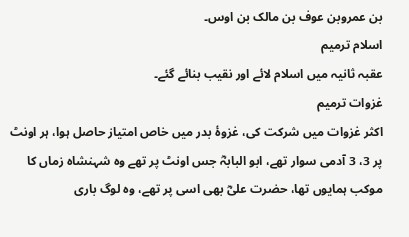بن عمروبن عوف بن مالک بن اوس۔
اسلام ترميم
عقبہ ثانیہ میں اسلام لائے اور نقیب بنائے گئے۔
غزوات ترميم
اکثر غزوات میں شرکت کی، غزوۂ بدر میں خاص امتیاز حاصل ہوا، ہر اونٹ پر 3، 3 آدمی سوار تھے، ابو البابہؓ جس اونٹ پر تھے وہ شہنشاہ زماں کا موکب ہمایوں تھا، حضرت علیؓ بھی اسی پر تھے، وہ لوگ باری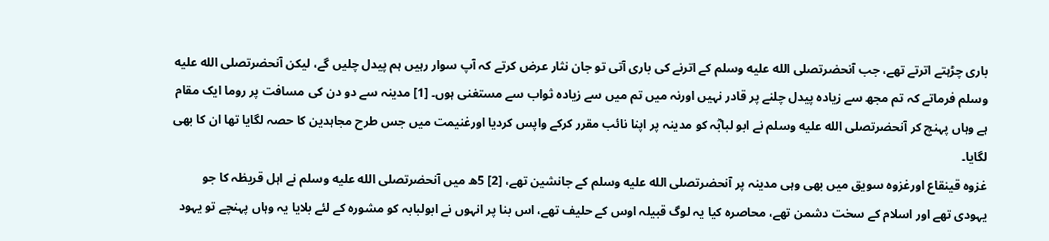باری چڑہتے اترتے تھے، جب آنحضرتصلى الله عليه وسلم کے اترنے کی باری آتی تو جان نثار عرض کرتے کہ آپ سوار رہیں ہم پیدل چلیں گے، لیکن آنحضرتصلى الله عليه وسلم فرماتے کہ تم مجھ سے زیادہ پیدل چلنے پر قادر نہیں اورنہ میں تم میں سے زیادہ ثواب سے مستغنی ہوں۔ [1] مدینہ سے دو دن کی مسافت پر روما ایک مقام ہے وہاں پہنچ کر آنحضرتصلى الله عليه وسلم نے ابو لبابؓہ کو مدینہ پر اپنا نائب مقرر کرکے واپس کردیا اورغنیمت میں جس طرح مجاہدین کا حصہ لگایا تھا ان کا بھی لگایا۔
غزوہ قینقاع اورغزوہ سویق میں بھی وہی مدینہ پر آنحضرتصلى الله عليه وسلم کے جانشین تھے، [2] 5ھ میں آنحضرتصلى الله عليه وسلم نے اہل قریظہ کا جو یہودی تھے اور اسلام کے سخت دشمن تھے، محاصرہ کیا یہ لوگ قبیلہ اوس کے حلیف تھے، اس بنا پر انہوں نے ابولبابہ کو مشورہ کے لئے بلایا یہ وہاں پہنچے تو یہود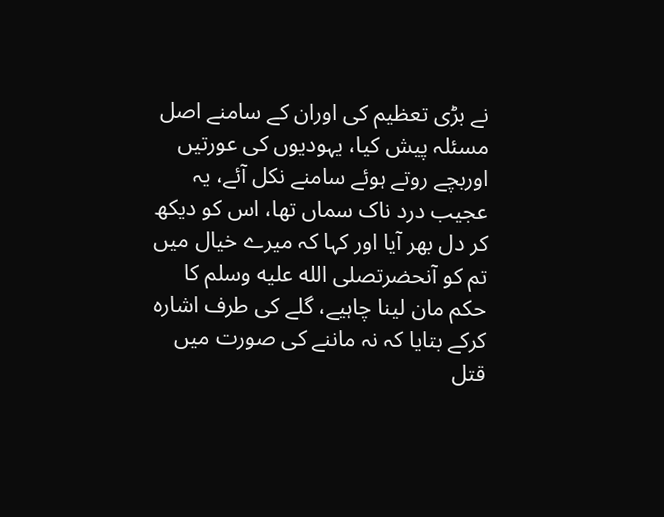نے بڑی تعظیم کی اوران کے سامنے اصل مسئلہ پیش کیا، یہودیوں کی عورتیں اوربچے روتے ہوئے سامنے نکل آئے، یہ عجیب درد ناک سماں تھا، اس کو دیکھ کر دل بھر آیا اور کہا کہ میرے خیال میں تم کو آنحضرتصلى الله عليه وسلم کا حکم مان لینا چاہیے، گلے کی طرف اشارہ کرکے بتایا کہ نہ ماننے کی صورت میں قتل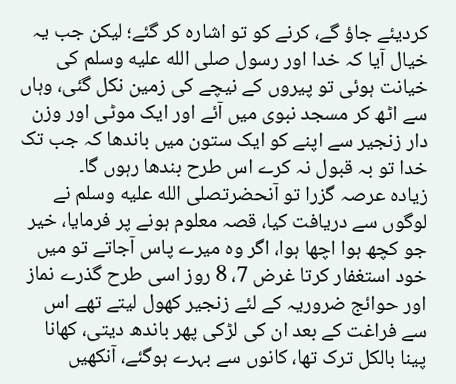کردیئے جاؤ گے، کرنے کو تو اشارہ کر گئے؛ لیکن جب یہ خیال آیا کہ خدا اور رسول صلى الله عليه وسلم کی خیانت ہوئی تو پیروں کے نیچے کی زمین نکل گئی، وہاں سے اٹھ کر مسجد نبوی میں آئے اور ایک موٹی اور وزن دار زنجیر سے اپنے کو ایک ستون میں باندھا کہ جب تک خدا تو بہ قبول نہ کرے اس طرح بندھا رہوں گا۔
زیادہ عرصہ گزرا تو آنحضرتصلى الله عليه وسلم نے لوگوں سے دریافت کیا، قصہ معلوم ہونے پر فرمایا، خیر جو کچھ ہوا اچھا ہوا، اگر وہ میرے پاس آجاتے تو میں خود استغفار کرتا غرض 7، 8 روز اسی طرح گذرے نماز اور حوائج ضروریہ کے لئے زنجیر کھول لیتے تھے اس سے فراغت کے بعد ان کی لڑکی پھر باندھ دیتی، کھانا پینا بالکل ترک تھا، کانوں سے بہرے ہوگئے، آنکھیں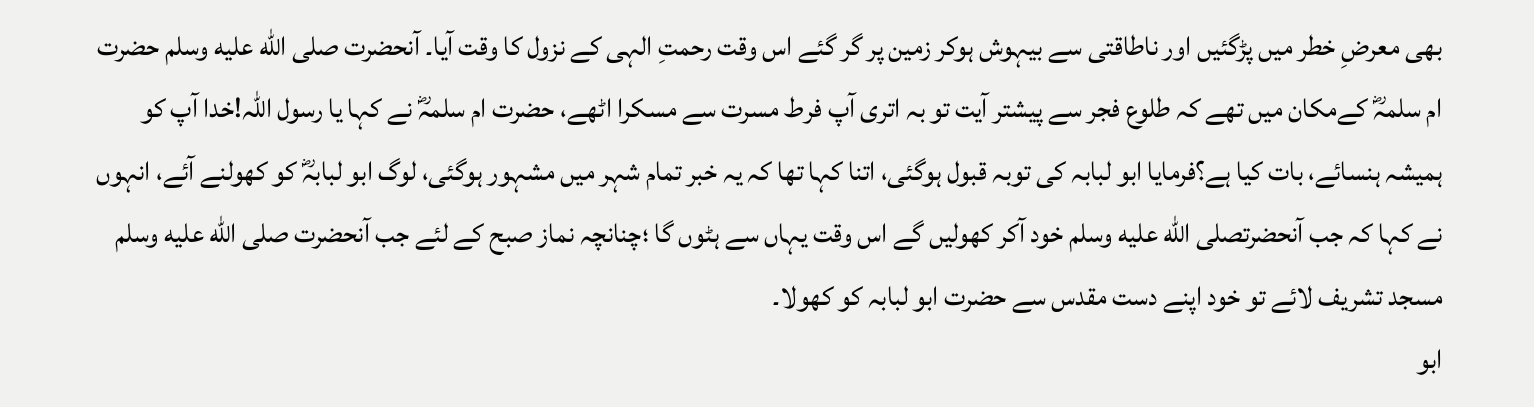بھی معرضِ خطر میں پڑگئیں اور ناطاقتی سے بیہوش ہوکر زمین پر گر گئے اس وقت رحمتِ الہی کے نزول کا وقت آیا۔ آنحضرت صلى الله عليه وسلم حضرت ام سلمہؓ کےمکان میں تھے کہ طلوع فجر سے پیشتر آیت تو بہ اتری آپ فرط مسرت سے مسکرا اٹھے، حضرت ام سلمہؓ نے کہا یا رسول اللہ!خدا آپ کو ہمیشہ ہنسائے، بات کیا ہے؟فرمایا ابو لبابہ کی توبہ قبول ہوگئی، اتنا کہا تھا کہ یہ خبر تمام شہر میں مشہور ہوگئی، لوگ ابو لبابہؓ کو کھولنے آئے، انہوں نے کہا کہ جب آنحضرتصلى الله عليه وسلم خود آکر کھولیں گے اس وقت یہاں سے ہٹوں گا ؛چنانچہ نماز صبح کے لئے جب آنحضرت صلى الله عليه وسلم مسجد تشریف لائے تو خود اپنے دست مقدس سے حضرت ابو لبابہ کو کھولا۔
ابو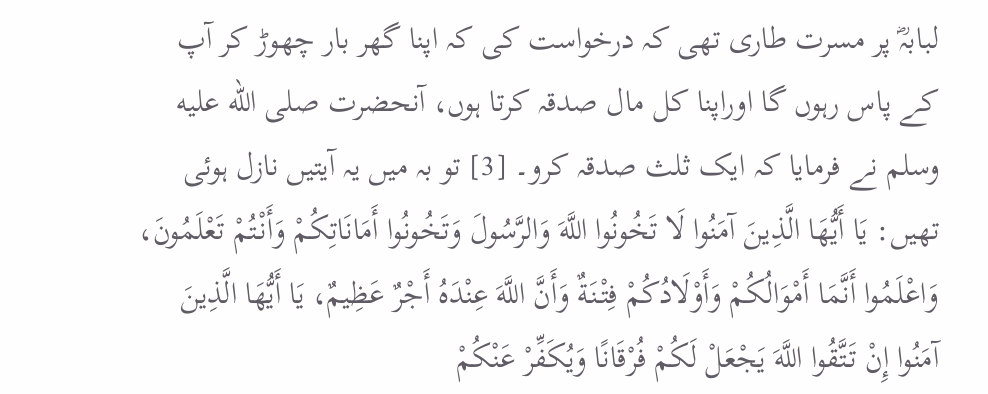لبابہؓ پر مسرت طاری تھی کہ درخواست کی کہ اپنا گھر بار چھوڑ کر آپ کے پاس رہوں گا اوراپنا کل مال صدقہ کرتا ہوں، آنحضرت صلى الله عليه وسلم نے فرمایا کہ ایک ثلث صدقہ کرو۔ [3] تو بہ میں یہ آیتیں نازل ہوئی تھیں: يَا أَيُّهَا الَّذِينَ آمَنُوا لَا تَخُونُوا اللَّهَ وَالرَّسُولَ وَتَخُونُوا أَمَانَاتِكُمْ وَأَنْتُمْ تَعْلَمُونَ، وَاعْلَمُوا أَنَّمَا أَمْوَالُكُمْ وَأَوْلَادُكُمْ فِتْنَةٌ وَأَنَّ اللَّهَ عِنْدَهُ أَجْرٌ عَظِيمٌ، يَا أَيُّهَا الَّذِينَ آمَنُوا إِنْ تَتَّقُوا اللَّهَ يَجْعَلْ لَكُمْ فُرْقَانًا وَيُكَفِّرْ عَنْكُمْ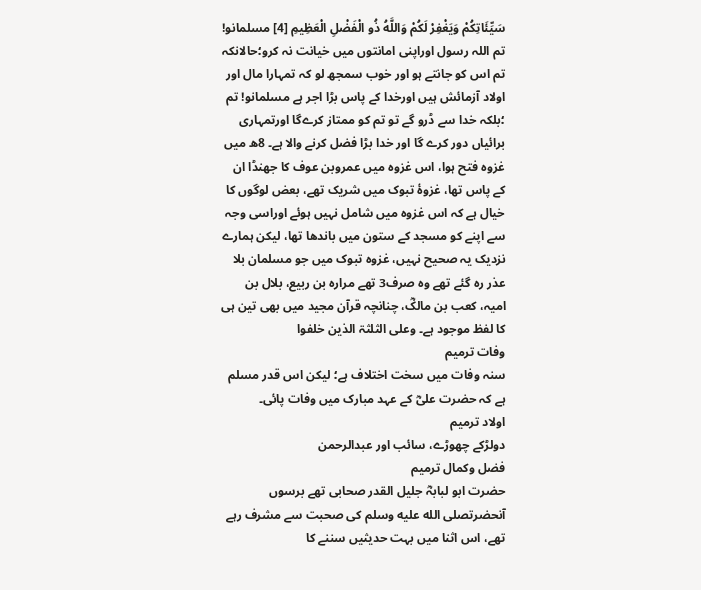سَيِّئَاتِكُمْ وَيَغْفِرْ لَكُمْ وَاللَّهُ ذُو الْفَضْلِ الْعَظِيمِ [4] مسلمانو! تم اللہ رسول اوراپنی امانتوں میں خیانت نہ کرو؛حالانکہ تم اس کو جانتے ہو اور خوب سمجھ لو کہ تمہارا مال اور اولاد آزمائش ہیں اورخدا کے پاس بڑا اجر ہے مسلمانو! تم ؛بلکہ خدا سے ڈرو گے تو تم کو ممتاز کرےگا اورتمہاری برائیاں دور کرے گا اور خدا بڑا فضل کرنے والا ہے۔ 8ھ میں غزوہ فتح ہوا، اس غزوہ میں عمروبن عوف کا جھنڈا ان کے پاس تھا، غزوۂ تبوک میں شریک تھے، بعض لوگوں کا خیال ہے کہ اس غزوہ میں شامل نہیں ہوئے اوراسی وجہ سے اپنے کو مسجد کے ستون میں باندھا تھا، لیکن ہمارے نزدیک یہ صحیح نہیں، غزوہ تبوک میں جو مسلمان بلا عذر رہ گئے تھے وہ صرف3 تھے مرارہ بن ربیع، بلال بن امیہ، کعب بن مالکؓ، چنانچہ قرآن مجید میں بھی تین ہی کا لفظ موجود ہے۔ وعلی الثلثۃ الذین خلفوا
وفات ترميم
سنہ وفات میں سخت اختلاف ہے؛ لیکن اس قدر مسلم ہے کہ حضرت علیؓ کے عہد مبارک میں وفات پائی۔
اولاد ترميم
دولڑکے چھوڑے، سائب اور عبدالرحمن
فضل وکمال ترميم
حضرت ابو لبابہؓ جلیل القدر صحابی تھے برسوں آنحضرتصلى الله عليه وسلم کی صحبت سے مشرف رہے تھے، اس اثنا میں بہت حدیثیں سننے کا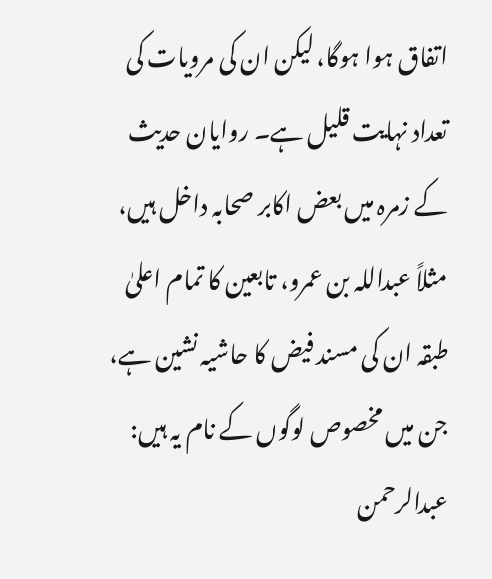اتفاق ہوا ہوگا، لیکن ان کی مرویات کی تعداد نہایت قلیل ہے۔ روایان حدیث کے زمرہ میں بعض اکابر صحابہ داخل ہیں، مثلاً عبداللہ بن عمرو، تابعین کا تمام اعلیٰ طبقہ ان کی مسند فیض کا حاشیہ نشین ہے، جن میں مخصوص لوگوں کے نام یہ ہیں: عبدالرحمن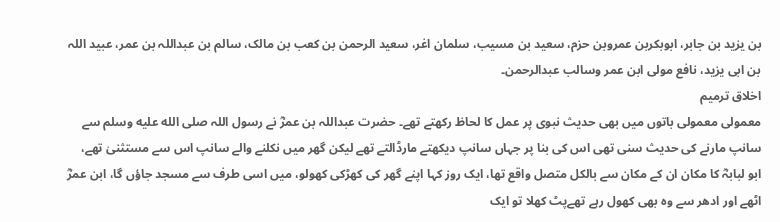بن یزید بن جابر، ابوبکربن عمروبن حزم، سعید بن مسیب، سلمان اغر، سعید الرحمن بن کعب بن مالک، سالم بن عبداللہ بن عمر، عبید اللہ بن ابی یزید، نافع مولی ابن عمر وسالب عبدالرحمن۔
اخلاق ترميم
معمولی معمولی باتوں میں بھی حدیث نبوی پر عمل کا لحاظ رکھتے تھے۔ حضرت عبداللہ بن عمرؓ نے رسول اللہ صلى الله عليه وسلم سے سانپ مارنے کی حدیث سنی تھی اس کی بنا پر جہاں سانپ دیکھتے مارڈالتے تھے لیکن گھر میں نکلنے والے سانپ اس سے مستثنیٰ تھے، ابو لبابہؓ کا مکان ان کے مکان سے بالکل متصل واقع تھا، ایک روز کہا اپنے گھر کی کھڑکی کھولو، میں اسی طرف سے مسجد جاؤں گا، ابن عمرؓ اٹھے اور ادھر سے وہ بھی کھول رہے تھےپٹ کھلا تو ایک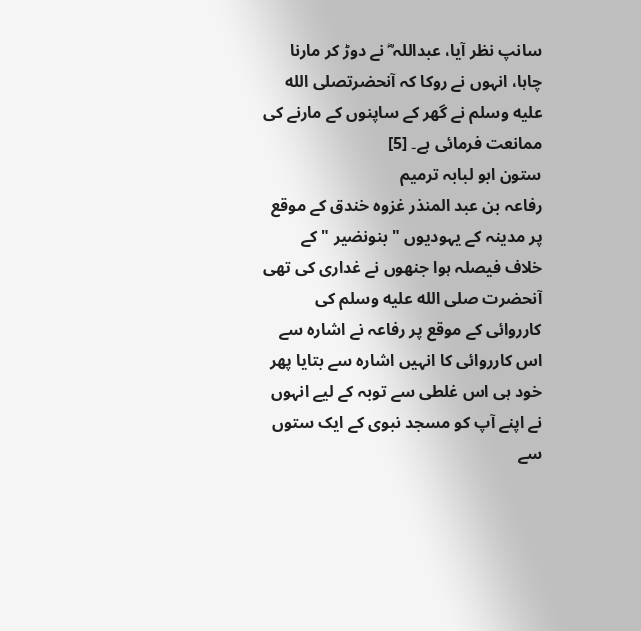سانپ نظر آیا، عبداللہ ؓ نے دوڑ کر مارنا چاہا، انہوں نے روکا کہ آنحضرتصلى الله عليه وسلم نے گھر کے ساپنوں کے مارنے کی ممانعت فرمائی ہے۔ [5]
ستون ابو لبابہ ترميم
رفاعہ بن عبد المنذر غزوہ خندق کے موقع پر مدینہ کے یہودیوں " بنونضیر " کے خلاف فیصلہ ہوا جنھوں نے غداری کی تھی آنحضرت صلى الله عليه وسلم کی کارروائی کے موقع پر رفاعہ نے اشارہ سے اس کارروائی کا انہیں اشارہ سے بتایا پھر خود ہی اس غلطی سے توبہ کے لیے انہوں نے اپنے آپ کو مسجد نبوی کے ایک ستوں سے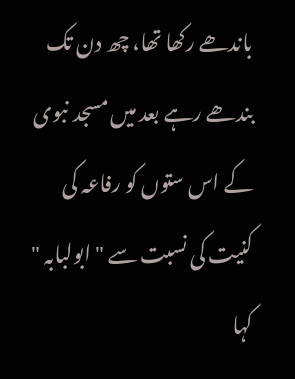باندھے رکھا تھا، چھ دن تک بندھے رہے بعد میں مسجد نبوی کے اس ستوں کو رفاعہ کی کنیت کی نسبت سے " ابولبابہ " کہا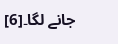جانے لگا۔[6]